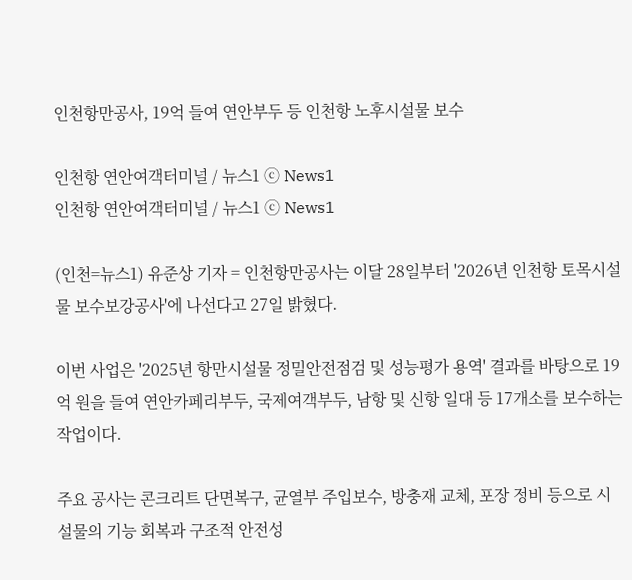인천항만공사, 19억 들여 연안부두 등 인천항 노후시설물 보수

인천항 연안여객터미널 / 뉴스1 ⓒ News1
인천항 연안여객터미널 / 뉴스1 ⓒ News1

(인천=뉴스1) 유준상 기자 = 인천항만공사는 이달 28일부터 '2026년 인천항 토목시설물 보수보강공사'에 나선다고 27일 밝혔다.

이번 사업은 '2025년 항만시설물 정밀안전점검 및 성능평가 용역' 결과를 바탕으로 19억 원을 들여 연안카페리부두, 국제여객부두, 남항 및 신항 일대 등 17개소를 보수하는 작업이다.

주요 공사는 콘크리트 단면복구, 균열부 주입보수, 방충재 교체, 포장 정비 등으로 시설물의 기능 회복과 구조적 안전성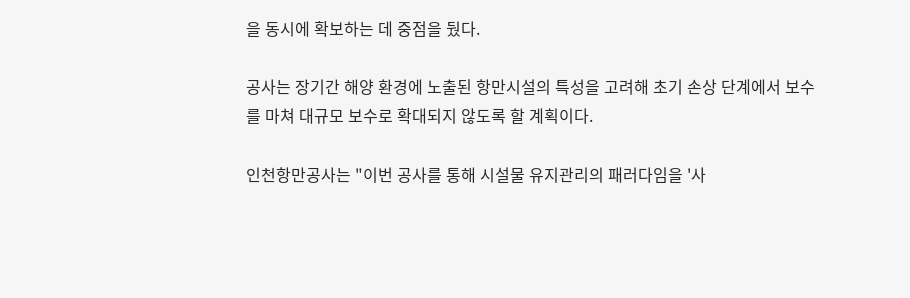을 동시에 확보하는 데 중점을 뒀다.

공사는 장기간 해양 환경에 노출된 항만시설의 특성을 고려해 초기 손상 단계에서 보수를 마쳐 대규모 보수로 확대되지 않도록 할 계획이다.

인천항만공사는 "이번 공사를 통해 시설물 유지관리의 패러다임을 '사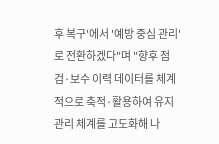후 복구'에서 '예방 중심 관리'로 전환하겠다"며 "향후 점검·보수 이력 데이터를 체계적으로 축적·활용하여 유지관리 체계를 고도화해 나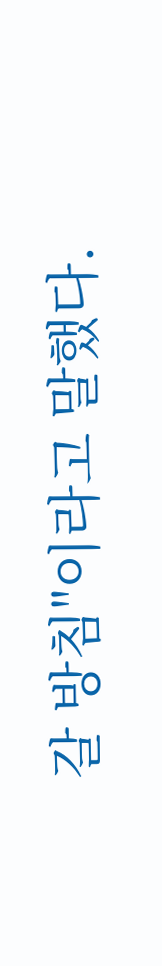갈 방침"이라고 말했다.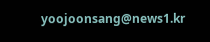yoojoonsang@news1.kr